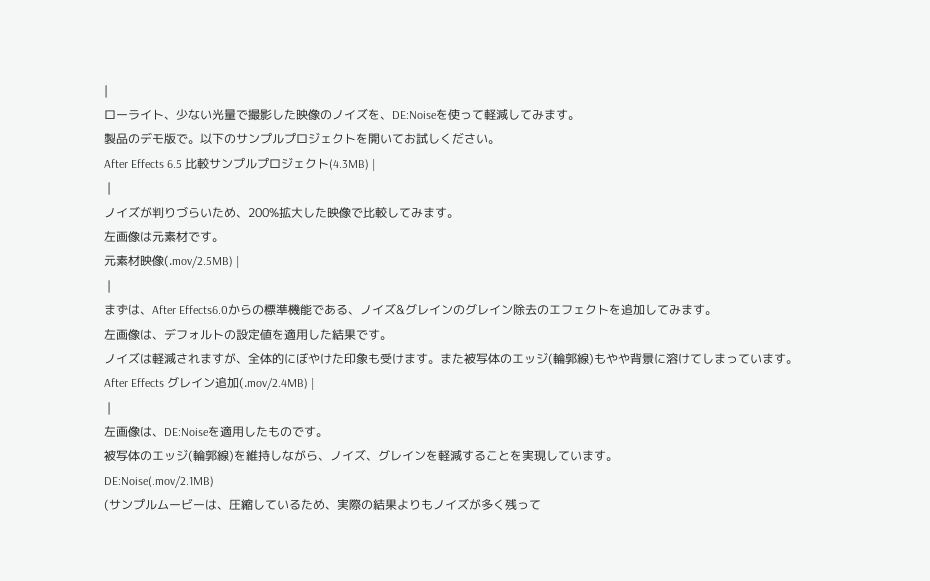|
ローライト、少ない光量で撮影した映像のノイズを、DE:Noiseを使って軽減してみます。
製品のデモ版で。以下のサンプルプロジェクトを開いてお試しください。
After Effects 6.5 比較サンプルプロジェクト(4.3MB) |
 |
ノイズが判りづらいため、200%拡大した映像で比較してみます。
左画像は元素材です。
元素材映像(.mov/2.5MB) |
 |
まずは、After Effects6.0からの標準機能である、ノイズ&グレインのグレイン除去のエフェクトを追加してみます。
左画像は、デフォルトの設定値を適用した結果です。
ノイズは軽減されますが、全体的にぼやけた印象も受けます。また被写体のエッジ(輪郭線)もやや背景に溶けてしまっています。
After Effects グレイン追加(.mov/2.4MB) |
 |
左画像は、DE:Noiseを適用したものです。
被写体のエッジ(輪郭線)を維持しながら、ノイズ、グレインを軽減することを実現しています。
DE:Noise(.mov/2.1MB)
(サンプルムービーは、圧縮しているため、実際の結果よりもノイズが多く残って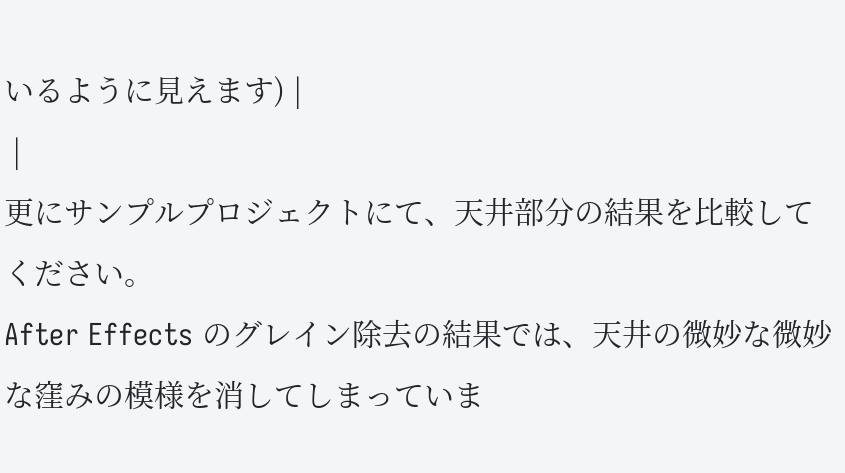いるように見えます) |
 |
更にサンプルプロジェクトにて、天井部分の結果を比較してください。
After Effects のグレイン除去の結果では、天井の微妙な微妙な窪みの模様を消してしまっていま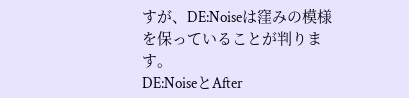すが、DE:Noiseは窪みの模様を保っていることが判ります。
DE:NoiseとAfter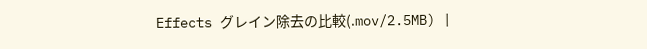Effects グレイン除去の比較(.mov/2.5MB) |